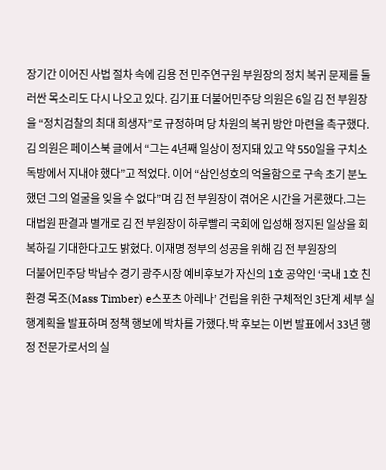장기간 이어진 사법 절차 속에 김용 전 민주연구원 부원장의 정치 복귀 문제를 둘러싼 목소리도 다시 나오고 있다. 김기표 더불어민주당 의원은 6일 김 전 부원장을 “정치검찰의 최대 희생자”로 규정하며 당 차원의 복귀 방안 마련을 촉구했다.김 의원은 페이스북 글에서 “그는 4년째 일상이 정지돼 있고 약 550일을 구치소 독방에서 지내야 했다”고 적었다. 이어 “삼인성호의 억울함으로 구속 초기 분노했던 그의 얼굴을 잊을 수 없다”며 김 전 부원장이 겪어온 시간을 거론했다.그는 대법원 판결과 별개로 김 전 부원장이 하루빨리 국회에 입성해 정지된 일상을 회복하길 기대한다고도 밝혔다. 이재명 정부의 성공을 위해 김 전 부원장의
더불어민주당 박남수 경기 광주시장 예비후보가 자신의 1호 공약인 ‘국내 1호 친환경 목조(Mass Timber) e스포츠 아레나’ 건립을 위한 구체적인 3단계 세부 실행계획을 발표하며 정책 행보에 박차를 가했다.박 후보는 이번 발표에서 33년 행정 전문가로서의 실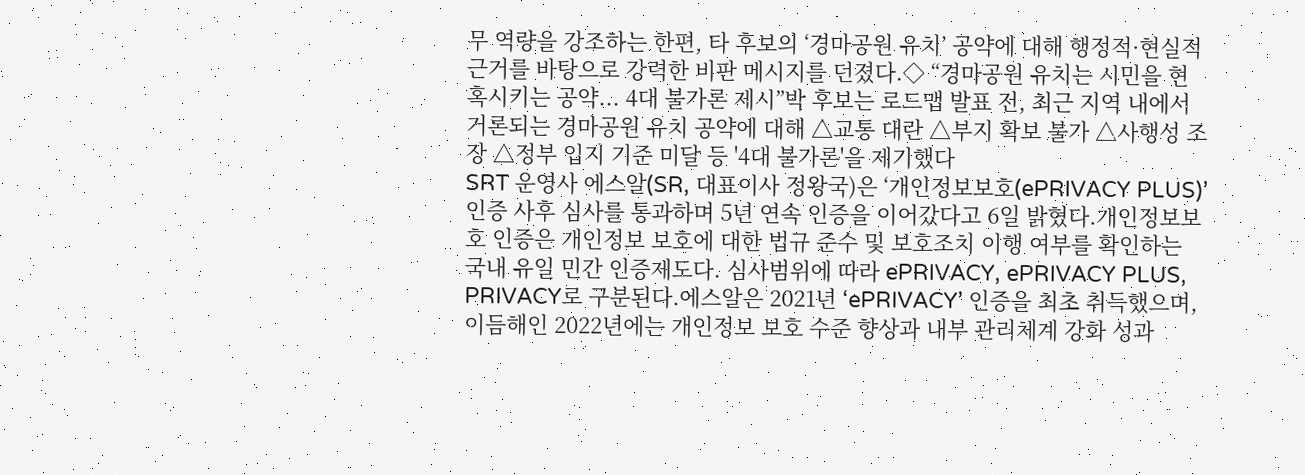무 역량을 강조하는 한편, 타 후보의 ‘경마공원 유치’ 공약에 대해 행정적·현실적 근거를 바탕으로 강력한 비판 메시지를 던졌다.◇ “경마공원 유치는 시민을 현혹시키는 공약... 4대 불가론 제시”박 후보는 로드맵 발표 전, 최근 지역 내에서 거론되는 경마공원 유치 공약에 대해 △교통 대란 △부지 확보 불가 △사행성 조장 △정부 입지 기준 미달 등 '4대 불가론'을 제기했다
SRT 운영사 에스알(SR, 대표이사 정왕국)은 ‘개인정보보호(ePRIVACY PLUS)’ 인증 사후 심사를 통과하며 5년 연속 인증을 이어갔다고 6일 밝혔다.개인정보보호 인증은 개인정보 보호에 대한 법규 준수 및 보호조치 이행 여부를 확인하는 국내 유일 민간 인증제도다. 심사범위에 따라 ePRIVACY, ePRIVACY PLUS, PRIVACY로 구분된다.에스알은 2021년 ‘ePRIVACY’ 인증을 최초 취득했으며, 이듬해인 2022년에는 개인정보 보호 수준 향상과 내부 관리체계 강화 성과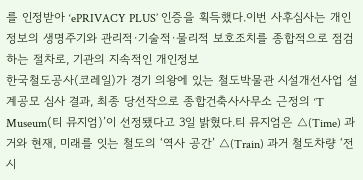를 인정받아 ‘ePRIVACY PLUS’ 인증을 획득했다.이번 사후심사는 개인정보의 생명주기와 관리적·기술적·물리적 보호조치를 종합적으로 점검하는 절차로, 기관의 지속적인 개인정보
한국철도공사(코레일)가 경기 의왕에 있는 철도박물관 시설개선사업 설계공모 심사 결과, 최종 당선작으로 종합건축사사무소 근정의 ‘T Museum(티 뮤지엄)’이 선정됐다고 3일 밝혔다.티 뮤지엄은 △(Time) 과거와 현재, 미래를 잇는 철도의 ‘역사 공간’ △(Train) 과거 철도차량 ‘전시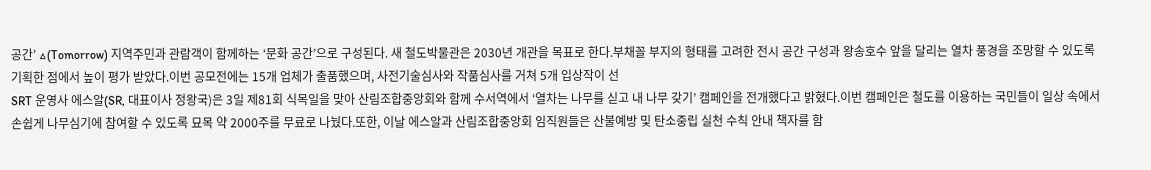공간’ △(Tomorrow) 지역주민과 관람객이 함께하는 ‘문화 공간’으로 구성된다. 새 철도박물관은 2030년 개관을 목표로 한다.부채꼴 부지의 형태를 고려한 전시 공간 구성과 왕송호수 앞을 달리는 열차 풍경을 조망할 수 있도록 기획한 점에서 높이 평가 받았다.이번 공모전에는 15개 업체가 출품했으며, 사전기술심사와 작품심사를 거쳐 5개 입상작이 선
SRT 운영사 에스알(SR, 대표이사 정왕국)은 3일 제81회 식목일을 맞아 산림조합중앙회와 함께 수서역에서 ‘열차는 나무를 싣고 내 나무 갖기’ 캠페인을 전개했다고 밝혔다.이번 캠페인은 철도를 이용하는 국민들이 일상 속에서 손쉽게 나무심기에 참여할 수 있도록 묘목 약 2000주를 무료로 나눴다.또한, 이날 에스알과 산림조합중앙회 임직원들은 산불예방 및 탄소중립 실천 수칙 안내 책자를 함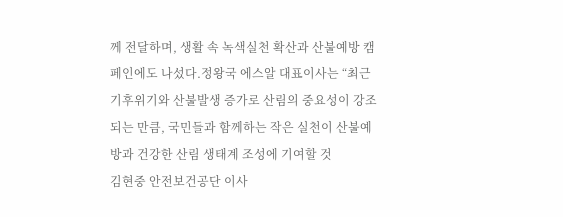께 전달하며, 생활 속 녹색실천 확산과 산불예방 캠페인에도 나섰다.정왕국 에스알 대표이사는 “최근 기후위기와 산불발생 증가로 산림의 중요성이 강조되는 만큼, 국민들과 함께하는 작은 실천이 산불예방과 건강한 산림 생태계 조성에 기여할 것
김현중 안전보건공단 이사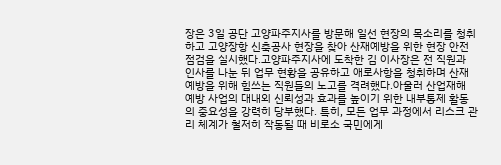장은 3일 공단 고양파주지사를 방문해 일선 현장의 목소리를 청취하고 고양장항 신축공사 현장을 찾아 산재예방을 위한 현장 안전점검을 실시했다.고양파주지사에 도착한 김 이사장은 전 직원과 인사를 나눈 뒤 업무 현황을 공유하고 애로사항을 청취하며 산재예방을 위해 힘쓰는 직원들의 노고를 격려했다.아울러 산업재해 예방 사업의 대내외 신뢰성과 효과를 높이기 위한 내부통제 활동의 중요성을 강력히 당부했다. 특히, 모든 업무 과정에서 리스크 관리 체계가 철저히 작동될 때 비로소 국민에게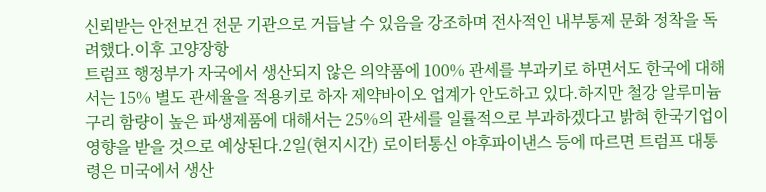신뢰받는 안전보건 전문 기관으로 거듭날 수 있음을 강조하며 전사적인 내부통제 문화 정착을 독려했다.이후 고양장항
트럼프 행정부가 자국에서 생산되지 않은 의약품에 100% 관세를 부과키로 하면서도 한국에 대해서는 15% 별도 관세율을 적용키로 하자 제약바이오 업계가 안도하고 있다.하지만 철강 알루미늄 구리 함량이 높은 파생제품에 대해서는 25%의 관세를 일률적으로 부과하겠다고 밝혀 한국기업이 영향을 받을 것으로 예상된다.2일(현지시간) 로이터통신 야후파이낸스 등에 따르면 트럼프 대통령은 미국에서 생산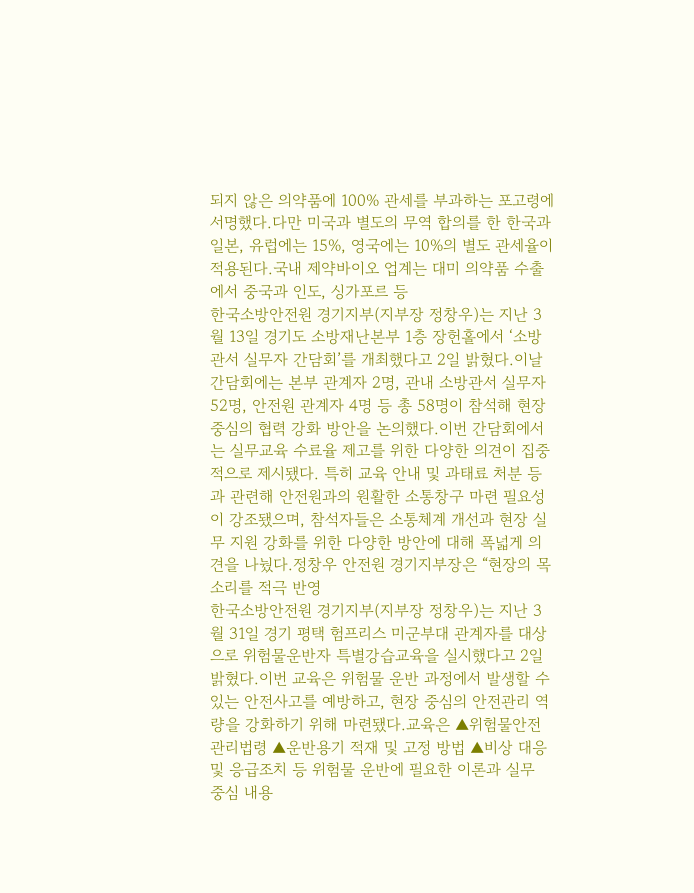되지 않은 의약품에 100% 관세를 부과하는 포고령에 서명했다.다만 미국과 별도의 무역 합의를 한 한국과 일본, 유럽에는 15%, 영국에는 10%의 별도 관세율이 적용된다.국내 제약바이오 업계는 대미 의약품 수출에서 중국과 인도, 싱가포르 등
한국소방안전원 경기지부(지부장 정창우)는 지난 3월 13일 경기도 소방재난본부 1층 장헌홀에서 ‘소방관서 실무자 간담회’를 개최했다고 2일 밝혔다.이날 간담회에는 본부 관계자 2명, 관내 소방관서 실무자 52명, 안전원 관계자 4명 등 총 58명이 참석해 현장 중심의 협력 강화 방안을 논의했다.이번 간담회에서는 실무교육 수료율 제고를 위한 다양한 의견이 집중적으로 제시됐다. 특히 교육 안내 및 과태료 처분 등과 관련해 안전원과의 원활한 소통창구 마련 필요성이 강조됐으며, 참석자들은 소통체계 개선과 현장 실무 지원 강화를 위한 다양한 방안에 대해 폭넓게 의견을 나눴다.정창우 안전원 경기지부장은 “현장의 목소리를 적극 반영
한국소방안전원 경기지부(지부장 정창우)는 지난 3월 31일 경기 평택 험프리스 미군부대 관계자를 대상으로 위험물운반자 특별강습교육을 실시했다고 2일 밝혔다.이번 교육은 위험물 운반 과정에서 발생할 수 있는 안전사고를 예방하고, 현장 중심의 안전관리 역량을 강화하기 위해 마련됐다.교육은 ▲위험물안전관리법령 ▲운반용기 적재 및 고정 방법 ▲비상 대응 및 응급조치 등 위험물 운반에 필요한 이론과 실무 중심 내용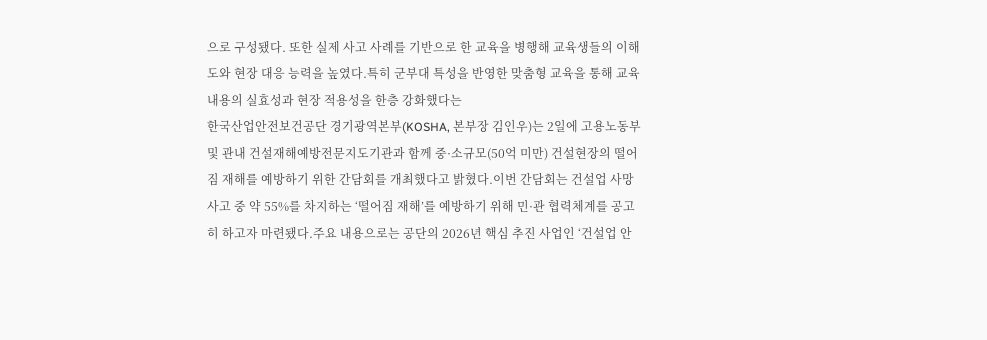으로 구성됐다. 또한 실제 사고 사례를 기반으로 한 교육을 병행해 교육생들의 이해도와 현장 대응 능력을 높였다.특히 군부대 특성을 반영한 맞춤형 교육을 통해 교육 내용의 실효성과 현장 적용성을 한층 강화했다는
한국산업안전보건공단 경기광역본부(KOSHA, 본부장 김인우)는 2일에 고용노동부 및 관내 건설재해예방전문지도기관과 함께 중·소규모(50억 미만) 건설현장의 떨어짐 재해를 예방하기 위한 간담회를 개최했다고 밝혔다.이번 간담회는 건설업 사망사고 중 약 55%를 차지하는 ‘떨어짐 재해’를 예방하기 위해 민·관 협력체계를 공고히 하고자 마련됐다.주요 내용으로는 공단의 2026년 핵심 추진 사업인 ‘건설업 안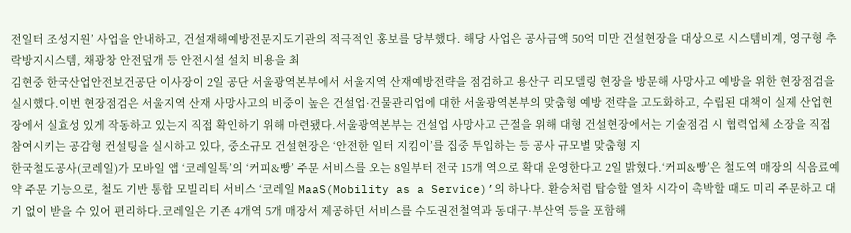전일터 조성지원’ 사업을 안내하고, 건설재해예방전문지도기관의 적극적인 홍보를 당부했다. 해당 사업은 공사금액 50억 미만 건설현장을 대상으로 시스템비계, 영구형 추락방지시스템, 채광창 안전덮개 등 안전시설 설치 비용을 최
김현중 한국산업안전보건공단 이사장이 2일 공단 서울광역본부에서 서울지역 산재예방전략을 점검하고 용산구 리모델링 현장을 방문해 사망사고 예방을 위한 현장점검을 실시했다.이번 현장점검은 서울지역 산재 사망사고의 비중이 높은 건설업·건물관리업에 대한 서울광역본부의 맞춤형 예방 전략을 고도화하고, 수립된 대책이 실제 산업현장에서 실효성 있게 작동하고 있는지 직접 확인하기 위해 마련됐다.서울광역본부는 건설업 사망사고 근절을 위해 대형 건설현장에서는 기술점검 시 협력업체 소장을 직접 참여시키는 공감형 컨설팅을 실시하고 있다, 중소규모 건설현장은 ‘안전한 일터 지킴이’를 집중 투입하는 등 공사 규모별 맞춤형 지
한국철도공사(코레일)가 모바일 앱 ‘코레일톡’의 ‘커피&빵’ 주문 서비스를 오는 8일부터 전국 15개 역으로 확대 운영한다고 2일 밝혔다.‘커피&빵’은 철도역 매장의 식음료예약 주문 기능으로, 철도 기반 통합 모빌리티 서비스 ‘코레일 MaaS(Mobility as a Service)’의 하나다. 환승처럼 탑승할 열차 시각이 촉박할 때도 미리 주문하고 대기 없이 받을 수 있어 편리하다.코레일은 기존 4개역 5개 매장서 제공하던 서비스를 수도권전철역과 동대구·부산역 등을 포함해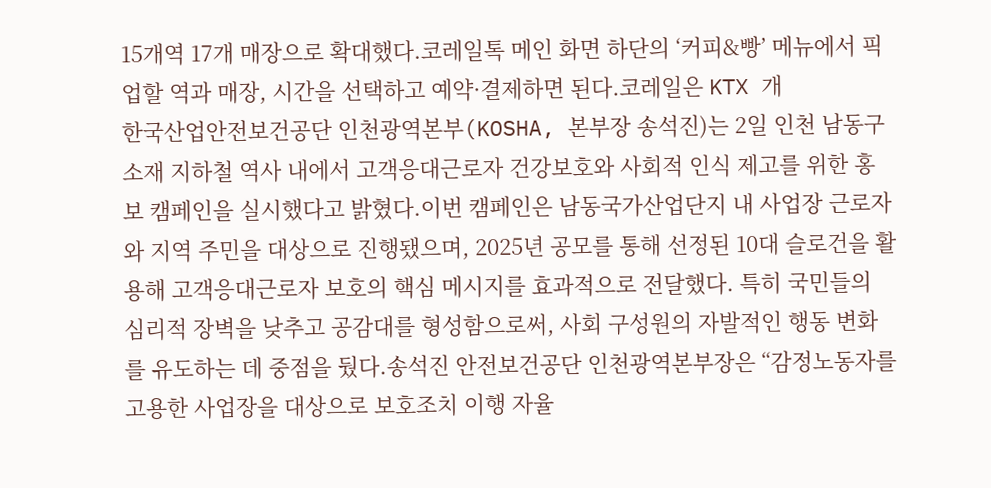15개역 17개 매장으로 확대했다.코레일톡 메인 화면 하단의 ‘커피&빵’ 메뉴에서 픽업할 역과 매장, 시간을 선택하고 예약·결제하면 된다.코레일은 KTX 개
한국산업안전보건공단 인천광역본부(KOSHA, 본부장 송석진)는 2일 인천 남동구 소재 지하철 역사 내에서 고객응대근로자 건강보호와 사회적 인식 제고를 위한 홍보 캠페인을 실시했다고 밝혔다.이번 캠페인은 남동국가산업단지 내 사업장 근로자와 지역 주민을 대상으로 진행됐으며, 2025년 공모를 통해 선정된 10대 슬로건을 활용해 고객응대근로자 보호의 핵심 메시지를 효과적으로 전달했다. 특히 국민들의 심리적 장벽을 낮추고 공감대를 형성함으로써, 사회 구성원의 자발적인 행동 변화를 유도하는 데 중점을 뒀다.송석진 안전보건공단 인천광역본부장은 “감정노동자를 고용한 사업장을 대상으로 보호조치 이행 자율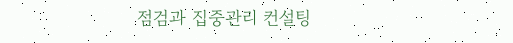점검과 집중관리 컨설팅